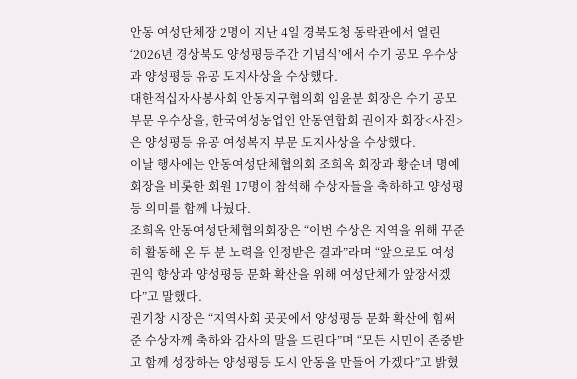안동 여성단체장 2명이 지난 4일 경북도청 동락관에서 열린 ‘2026년 경상북도 양성평등주간 기념식’에서 수기 공모 우수상과 양성평등 유공 도지사상을 수상했다.
대한적십자사봉사회 안동지구협의회 임윤분 회장은 수기 공모 부문 우수상을, 한국여성농업인 안동연합회 권이자 회장<사진>은 양성평등 유공 여성복지 부문 도지사상을 수상했다.
이날 행사에는 안동여성단체협의회 조희옥 회장과 황순녀 명예회장을 비롯한 회원 17명이 참석해 수상자들을 축하하고 양성평등 의미를 함께 나눴다.
조희옥 안동여성단체협의회장은 “이번 수상은 지역을 위해 꾸준히 활동해 온 두 분 노력을 인정받은 결과”라며 “앞으로도 여성 권익 향상과 양성평등 문화 확산을 위해 여성단체가 앞장서겠다”고 말했다.
권기창 시장은 “지역사회 곳곳에서 양성평등 문화 확산에 힘써 준 수상자께 축하와 감사의 말을 드린다”며 “모든 시민이 존중받고 함께 성장하는 양성평등 도시 안동을 만들어 가겠다”고 밝혔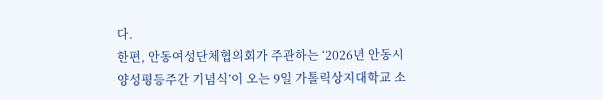다.
한편, 안동여성단체협의회가 주관하는 ‘2026년 안동시 양성평등주간 기념식’이 오는 9일 가톨릭상지대학교 소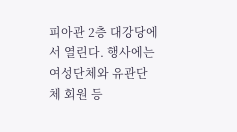피아관 2층 대강당에서 열린다. 행사에는 여성단체와 유관단체 회원 등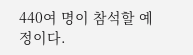440여 명이 참석할 예정이다.